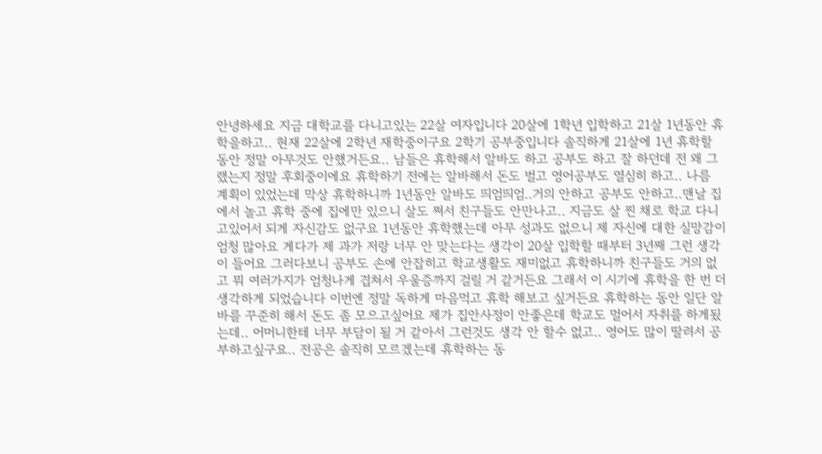안녕하세요 지금 대학교를 다니고있는 22살 여자입니다 20살에 1학년 입학하고 21살 1년동안 휴학을하고.. 현재 22살에 2학년 재학중이구요 2학기 공부중입니다 솔직하게 21살에 1년 휴학할 동안 정말 아무것도 안했거든요.. 남들은 휴학해서 알바도 하고 공부도 하고 잘 하던데 전 왜 그랬는지 정말 후회중이에요 휴학하기 전에는 알바해서 돈도 벌고 영어공부도 열심히 하고.. 나름 계획이 있었는데 막상 휴학하니까 1년동안 알바도 띄엄띄엄..거의 안하고 공부도 안하고..맨날 집에서 놀고 휴학 중에 집에만 있으니 살도 쪄서 친구들도 안만나고.. 지금도 살 찐 채로 학교 다니고있어서 되게 자신감도 없구요 1년동안 휴학했는데 아무 성과도 없으니 제 자신에 대한 실망감이 엄청 많아요 게다가 제 과가 저랑 너무 안 맞는다는 생각이 20살 입학할 때부터 3년째 그런 생각이 들어요 그러다보니 공부도 손에 안잡히고 학교생활도 재미없고 휴학하니까 친구들도 거의 없고 뭐 여러가지가 엄청나게 겹쳐서 우울증까지 걸릴 거 같거든요 그래서 이 시기에 휴학을 한 번 더 생각하게 되었습니다 이번엔 정말 독하게 마음먹고 휴학 해보고 싶거든요 휴학하는 동안 일단 알바를 꾸준히 해서 돈도 좀 모으고싶어요 제가 집안사정이 안좋은데 학교도 멀어서 자취를 하게됬는데.. 어머니한테 너무 부담이 될 거 같아서 그런것도 생각 안 할수 없고.. 영어도 많이 딸려서 공부하고싶구요.. 전공은 솔직히 모르겠는데 휴학하는 동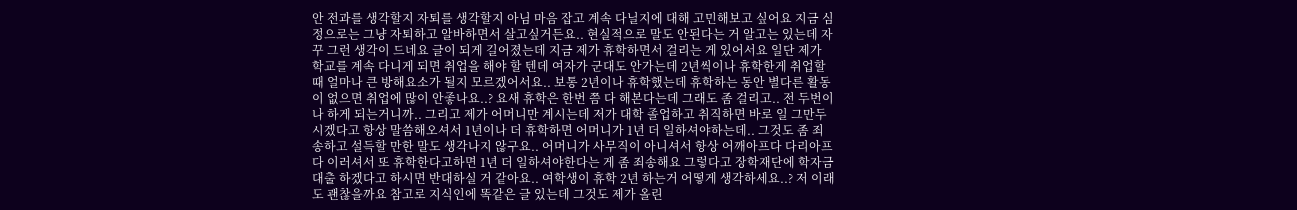안 전과를 생각할지 자퇴를 생각할지 아님 마음 잡고 계속 다닐지에 대해 고민해보고 싶어요 지금 심정으로는 그냥 자퇴하고 알바하면서 살고싶거든요.. 현실적으로 말도 안된다는 거 알고는 있는데 자꾸 그런 생각이 드네요 글이 되게 길어졌는데 지금 제가 휴학하면서 걸리는 게 있어서요 일단 제가 학교를 계속 다니게 되면 취업을 해야 할 텐데 여자가 군대도 안가는데 2년씩이나 휴학한게 취업할 때 얼마나 큰 방해요소가 될지 모르겠어서요.. 보통 2년이나 휴학했는데 휴학하는 동안 별다른 활동이 없으면 취업에 많이 안좋나요..? 요새 휴학은 한번 쯤 다 해본다는데 그래도 좀 걸리고.. 전 두번이나 하게 되는거니까.. 그리고 제가 어머니만 계시는데 저가 대학 졸업하고 취직하면 바로 일 그만두시겠다고 항상 말씀해오셔서 1년이나 더 휴학하면 어머니가 1년 더 일하셔야하는데.. 그것도 좀 죄송하고 설득할 만한 말도 생각나지 않구요.. 어머니가 사무직이 아니셔서 항상 어깨아프다 다리아프다 이러셔서 또 휴학한다고하면 1년 더 일하셔야한다는 게 좀 죄송해요 그렇다고 장학재단에 학자금대출 하겠다고 하시면 반대하실 거 같아요.. 여학생이 휴학 2년 하는거 어떻게 생각하세요..? 저 이래도 괜찮을까요 참고로 지식인에 똑같은 글 있는데 그것도 제가 올린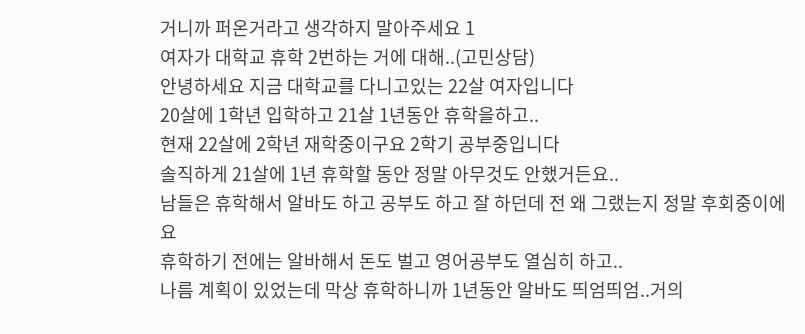거니까 퍼온거라고 생각하지 말아주세요 1
여자가 대학교 휴학 2번하는 거에 대해..(고민상담)
안녕하세요 지금 대학교를 다니고있는 22살 여자입니다
20살에 1학년 입학하고 21살 1년동안 휴학을하고..
현재 22살에 2학년 재학중이구요 2학기 공부중입니다
솔직하게 21살에 1년 휴학할 동안 정말 아무것도 안했거든요..
남들은 휴학해서 알바도 하고 공부도 하고 잘 하던데 전 왜 그랬는지 정말 후회중이에요
휴학하기 전에는 알바해서 돈도 벌고 영어공부도 열심히 하고..
나름 계획이 있었는데 막상 휴학하니까 1년동안 알바도 띄엄띄엄..거의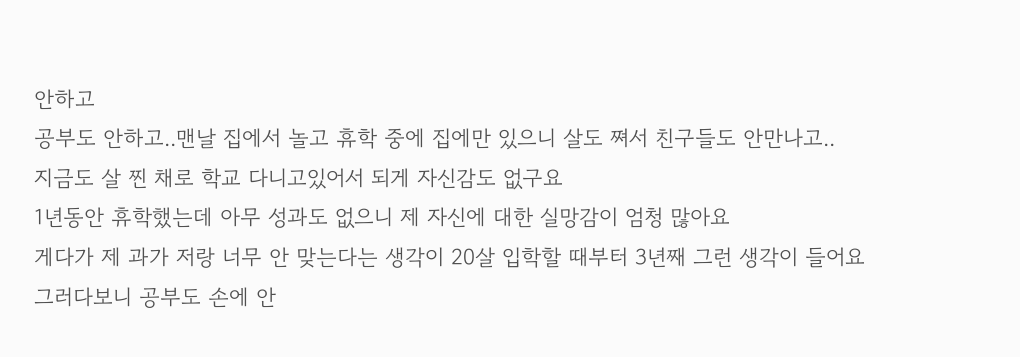안하고
공부도 안하고..맨날 집에서 놀고 휴학 중에 집에만 있으니 살도 쪄서 친구들도 안만나고..
지금도 살 찐 채로 학교 다니고있어서 되게 자신감도 없구요
1년동안 휴학했는데 아무 성과도 없으니 제 자신에 대한 실망감이 엄청 많아요
게다가 제 과가 저랑 너무 안 맞는다는 생각이 20살 입학할 때부터 3년째 그런 생각이 들어요
그러다보니 공부도 손에 안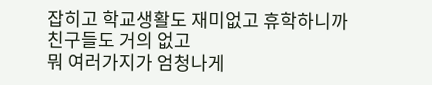잡히고 학교생활도 재미없고 휴학하니까 친구들도 거의 없고
뭐 여러가지가 엄청나게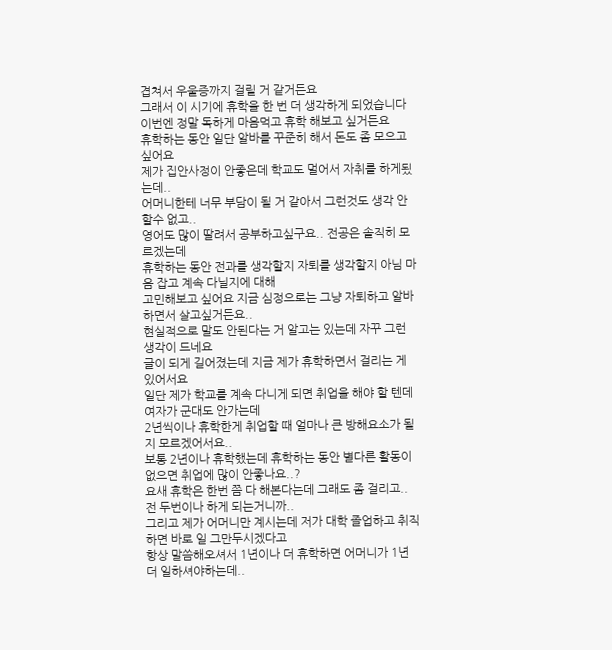겹쳐서 우울증까지 걸릴 거 같거든요
그래서 이 시기에 휴학을 한 번 더 생각하게 되었습니다
이번엔 정말 독하게 마음먹고 휴학 해보고 싶거든요
휴학하는 동안 일단 알바를 꾸준히 해서 돈도 좀 모으고싶어요
제가 집안사정이 안좋은데 학교도 멀어서 자취를 하게됬는데..
어머니한테 너무 부담이 될 거 같아서 그런것도 생각 안 할수 없고..
영어도 많이 딸려서 공부하고싶구요.. 전공은 솔직히 모르겠는데
휴학하는 동안 전과를 생각할지 자퇴를 생각할지 아님 마음 잡고 계속 다닐지에 대해
고민해보고 싶어요 지금 심정으로는 그냥 자퇴하고 알바하면서 살고싶거든요..
현실적으로 말도 안된다는 거 알고는 있는데 자꾸 그런 생각이 드네요
글이 되게 길어졌는데 지금 제가 휴학하면서 걸리는 게 있어서요
일단 제가 학교를 계속 다니게 되면 취업을 해야 할 텐데 여자가 군대도 안가는데
2년씩이나 휴학한게 취업할 때 얼마나 큰 방해요소가 될지 모르겠어서요..
보통 2년이나 휴학했는데 휴학하는 동안 별다른 활동이 없으면 취업에 많이 안좋나요..?
요새 휴학은 한번 쯤 다 해본다는데 그래도 좀 걸리고..
전 두번이나 하게 되는거니까..
그리고 제가 어머니만 계시는데 저가 대학 졸업하고 취직하면 바로 일 그만두시겠다고
항상 말씀해오셔서 1년이나 더 휴학하면 어머니가 1년 더 일하셔야하는데..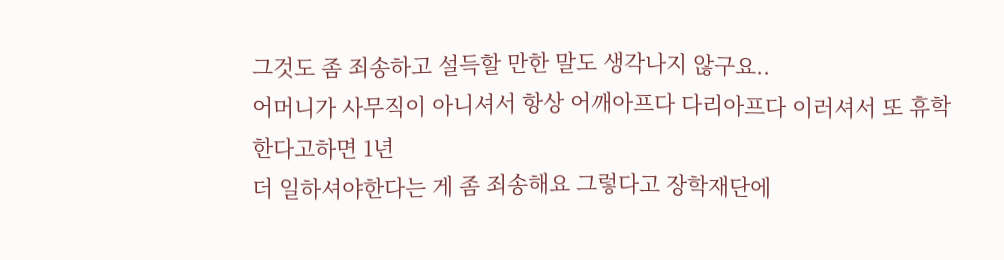그것도 좀 죄송하고 설득할 만한 말도 생각나지 않구요..
어머니가 사무직이 아니셔서 항상 어깨아프다 다리아프다 이러셔서 또 휴학한다고하면 1년
더 일하셔야한다는 게 좀 죄송해요 그렇다고 장학재단에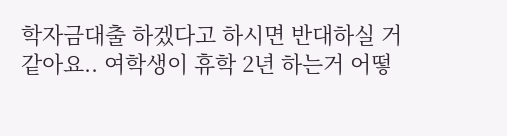학자금대출 하겠다고 하시면 반대하실 거
같아요.. 여학생이 휴학 2년 하는거 어떻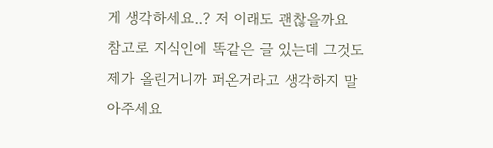게 생각하세요..? 저 이래도 괜찮을까요
참고로 지식인에 똑같은 글 있는데 그것도 제가 올린거니까 퍼온거라고 생각하지 말아주세요